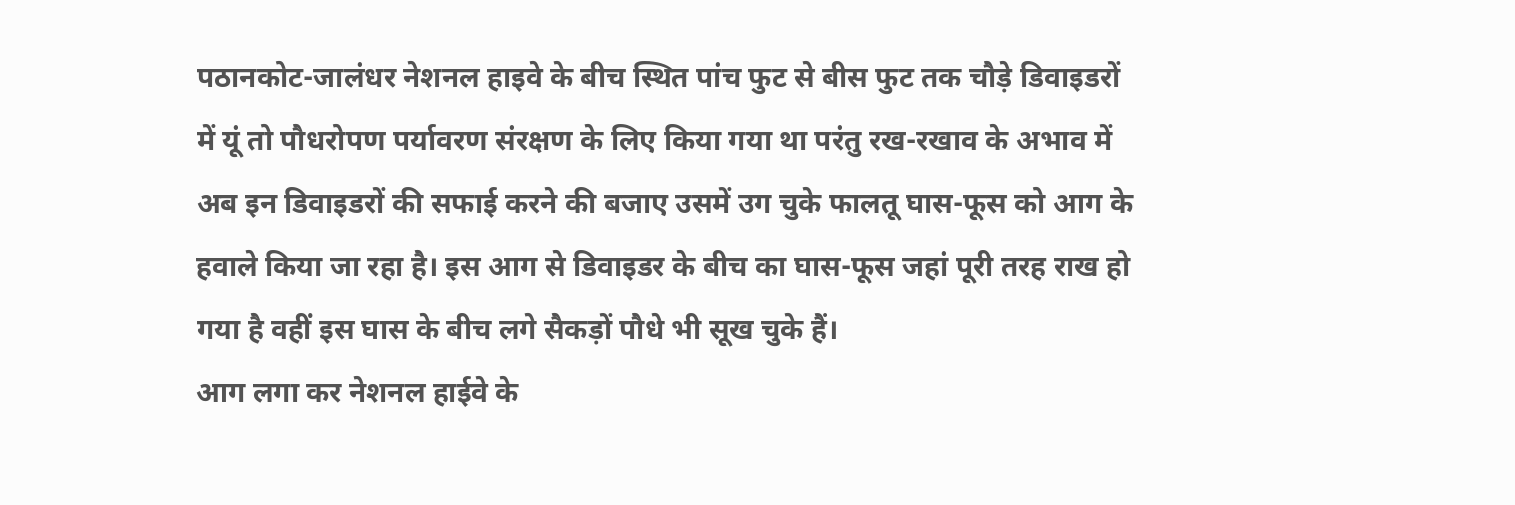पठानकोट-जालंधर नेशनल हाइवे के बीच स्थित पांच फुट से बीस फुट तक चौड़े डिवाइडरों में यूं तो पौधरोपण पर्यावरण संरक्षण के लिए किया गया था परंतु रख-रखाव के अभाव में अब इन डिवाइडरों की सफाई करने की बजाए उसमें उग चुके फालतू घास-फूस को आग के हवाले किया जा रहा है। इस आग से डिवाइडर के बीच का घास-फूस जहां पूरी तरह राख हो गया है वहीं इस घास के बीच लगे सैकड़ों पौधे भी सूख चुके हैं।
आग लगा कर नेशनल हाईवे के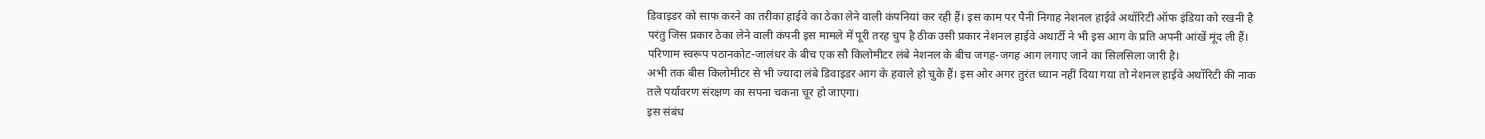डिवाइडर को साफ करने का तरीका हाईवे का ठेका लेने वाली कंपनियां कर रही हैं। इस काम पर पैनी निगाह नेशनल हाईवे अथॉरिटी ऑफ इंडिया को रखनी है परंतु जिस प्रकार ठेका लेने वाली कंपनी इस मामले में पूरी तरह चुप है ठीक उसी प्रकार नेशनल हाईवे अथार्टी ने भी इस आग के प्रति अपनी आंखें मूंद ली हैं।
परिणाम स्वरूप पठानकोट-जालंधर के बीच एक सौ किलोमीटर लंबे नेशनल के बीच जगह-जगह आग लगाए जाने का सिलसिला जारी है।
अभी तक बीस किलोमीटर से भी ज्यादा लंबे डिवाइडर आग के हवाले हो चुके हैं। इस ओर अगर तुरंत ध्यान नहीं दिया गया तो नेशनल हाईवे अथॉरिटी की नाक तले पर्यावरण संरक्षण का सपना चकना चूर हो जाएगा।
इस संबंध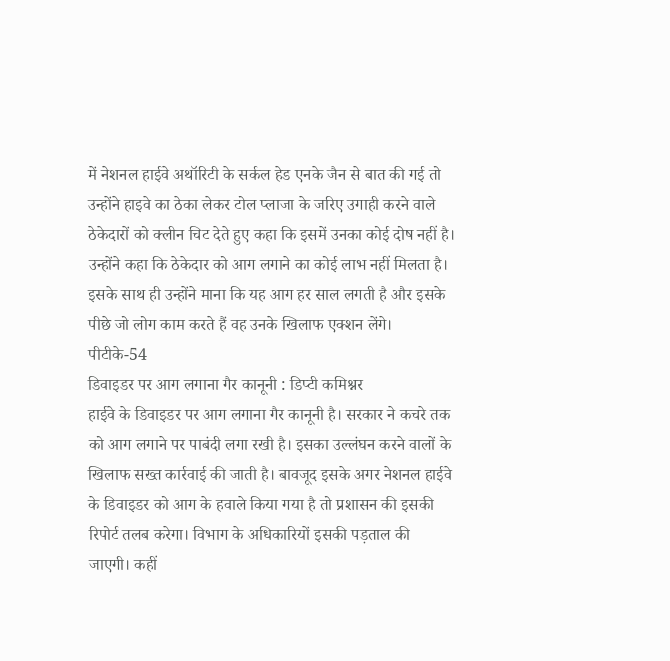में नेशनल हाईवे अथॉरिटी के सर्कल हेड एनके जैन से बात की गई तो उन्होंने हाइवे का ठेका लेकर टोल प्लाजा के जरिए उगाही करने वाले ठेकेदारों को क्लीन चिट देते हुए कहा कि इसमें उनका कोई दोष नहीं है। उन्होंने कहा कि ठेकेदार को आग लगाने का कोई लाभ नहीं मिलता है।
इसके साथ ही उन्होंने माना कि यह आग हर साल लगती है और इसके पीछे जो लोग काम करते हैं वह उनके खिलाफ एक्शन लेंगे।
पीटीके-54
डिवाइडर पर आग लगाना गैर कानूनी : डिप्टी कमिश्नर
हाईवे के डिवाइडर पर आग लगाना गैर कानूनी है। सरकार ने कचरे तक को आग लगाने पर पाबंदी लगा रखी है। इसका उल्लंघन करने वालों के खिलाफ सख्त कार्रवाई की जाती है। बावजूद इसके अगर नेशनल हाईवे के डिवाइडर को आग के हवाले किया गया है तो प्रशासन की इसकी रिपोर्ट तलब करेगा। विभाग के अधिकारियों इसकी पड़ताल की जाएगी। कहीं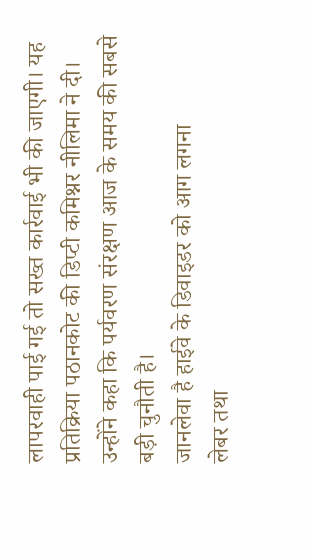लापरवाही पाई गई तो सख्त कार्रवाई भी की जाएगी। यह प्रतिक्रिया पठानकोट की डिप्टी कमिश्नर नीलिमा ने दी। उन्होंने कहा कि पर्यवरण संरक्षण आज के समय की सबसे बड़ी चुनौती है।
जानलेवा है हाईवे के डिवाइडर को आग लगना
लेबर तथा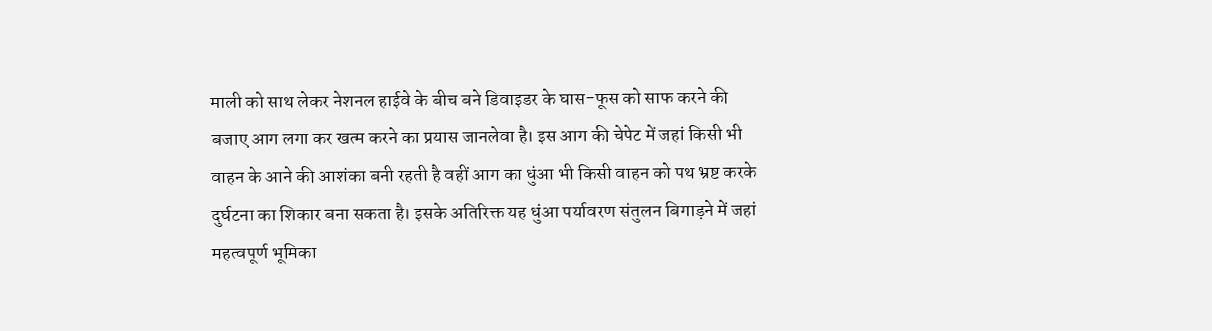माली को साथ लेकर नेशनल हाईवे के बीच बने डिवाइडर के घास-फूस को साफ करने की बजाए आग लगा कर खत्म करने का प्रयास जानलेवा है। इस आग की चेपेट में जहां किसी भी वाहन के आने की आशंका बनी रहती है वहीं आग का धुंआ भी किसी वाहन को पथ भ्रष्ट करके दुर्घटना का शिकार बना सकता है। इसके अतिरिक्त यह धुंआ पर्यावरण संतुलन बिगाड़ने में जहां महत्वपूर्ण भूमिका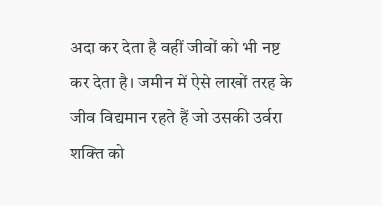अदा कर देता है वहीं जीवों को भी नष्ट कर देता है। जमीन में ऐसे लाखों तरह के जीव विद्यमान रहते हैं जो उसकी उर्वरा शक्ति को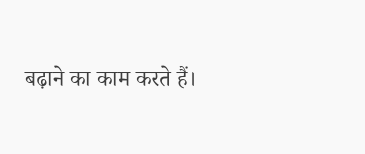बढ़ाने का काम करते हैं।